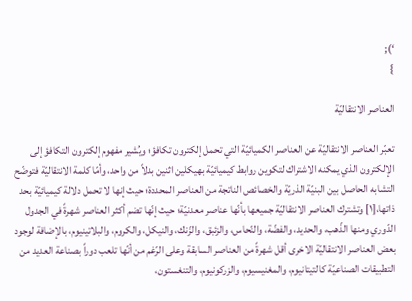‘);
}

العناصر الانتقاليّة

تعبّر العناصر الانتقاليّة عن العناصر الكميائيّة التي تحمل إلكترون تكافؤ؛ ويُشير مفهوم إلكترون التكافؤ إلى الإلكترون الذي يمكنه الاشتراك لتكوين روابط كيميائيّة بهيكلين اثنين بدلاً من واحد، وأمّا كلمة الانتقاليّة فتوضّح التشابه الحاصل بين البنيّة الذريّة والخصائص الناتجة من العناصر المحددة؛ حيث إنها لا تحمل دلالة كيميائيّة بحد ذاتها،[١] وتشترك العناصر الانتقاليّة جميعها بأنّها عناصر معدنيّة؛ حيث إنّها تضم أكثر العناصر شهرةً في الجدول الدّوري ومنها الذّهب، والحديد، والفضّة، والنّحاس، والزئبق، والزّنك، والنيكل، والكروم، والبلاتينيوم، بالإضافة لوجود بعض العناصر الانتقاليّة الاخرى أقل شهرةً من العناصر السابقة وعلى الرّغم من أنّها تلعب دوراً بصناعة العديد من التطبيقات الصناعيّة كالتيتانيوم، والمغنيسيوم، والزركونيوم، والتنغستون،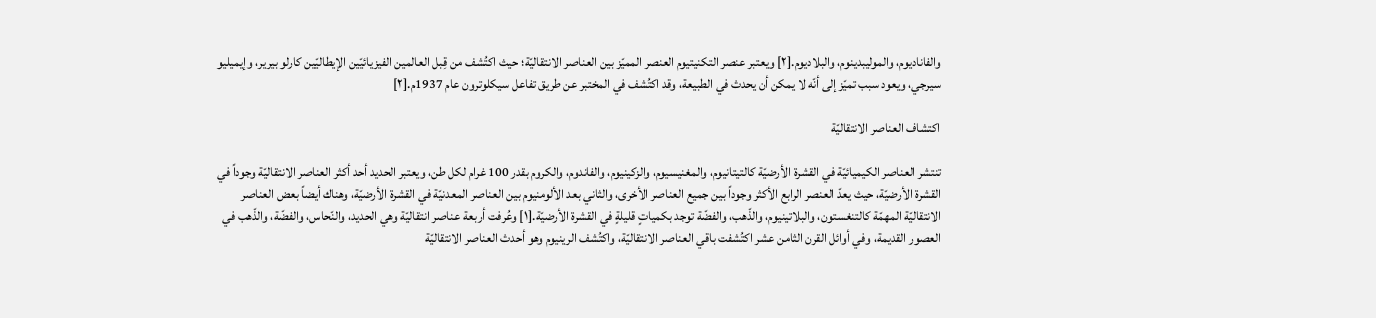والفاناديوم، والموليبدينوم، والبلاديوم.[٢] ويعتبر عنصر التكنيتيوم العنصر المميّز بين العناصر الانتقاليّة؛ حيث اكتُشف من قِبل العالمين الفيزيائيّين الإيطاليّين كارلو بيرير، وإيميليو سيرجي، ويعود سبب تميّز إلى أنّه لا يمكن أن يحدث في الطبيعة، وقد اكتُشف في المختبر عن طريق تفاعل سيكلوترون عام 1937م.[٢]

اكتشاف العناصر الانتقاليّة

تنتشر العناصر الكيميائيّة في القشرة الأرضيّة كالتيتانيوم، والمغنيسيوم، والزكينيوم، والفاندوم، والكروم بقدر 100 غرام لكل طن، ويعتبر الحديد أحد أكثر العناصر الانتقاليّة وجوداً في القشرة الأرضيّة، حيث يعدّ العنصر الرابع الأكثر وجوداً بين جميع العناصر الأخرى، والثاني بعد الألومنيوم بين العناصر المعدنيّة في القشرة الأرضيّة، وهناك أيضاً بعض العناصر الانتقاليّة المهمّة كالتنغستون، والبلاتينيوم، والذّهب، والفضّة توجد بكمياتٍ قليلةٍ في القشرة الأرضيّة.[١] وعُرفت أربعة عناصر انتقاليّة وهي الحديد، والنّحاس، والفضّة، والذّهب في العصور القديمة، وفي أوائل القرن الثامن عشر اكتُشفت باقي العناصر الانتقاليّة، واكتُشف الرينيوم وهو أحدث العناصر الانتقاليّة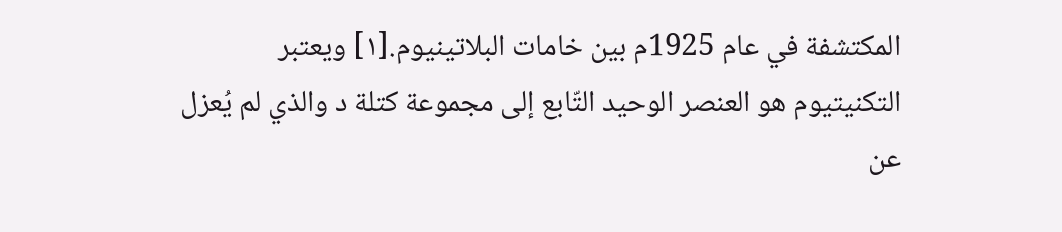المكتشفة في عام 1925م بين خامات البلاتينيوم.[١] ويعتبر التكنيتيوم هو العنصر الوحيد التّابع إلى مجموعة كتلة د والذي لم يُعزل عن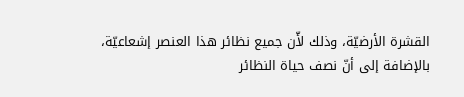القشرة الأرضيّة، وذلك لأّن جميع نظائر هذا العنصر إشعاعيّة، بالإضافة إلى أنّ نصف حياة النظائر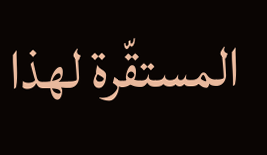المستقّرة لهذا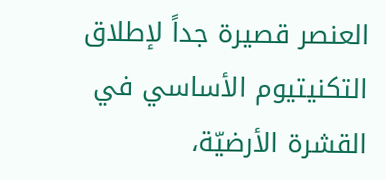العنصر قصيرة جداً لإطلاق التكنيتيوم الأساسي في القشرة الأرضيّة،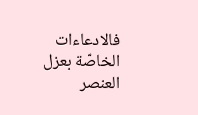فالادعاءات الخاصّة بعزل العنصر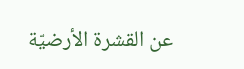عن القشرة الأرضيّة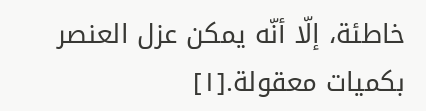خاطئة، إلّا أنّه يمكن عزل العنصر بكميات معقولة.[١]